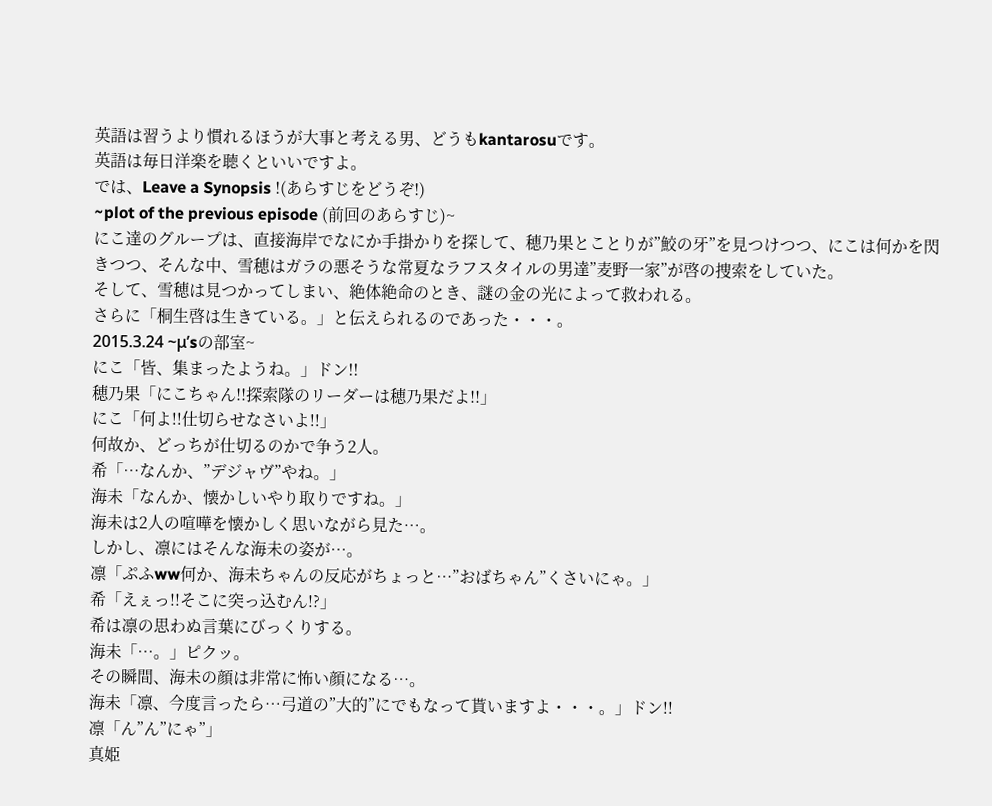英語は習うより慣れるほうが大事と考える男、どうもkantarosuです。
英語は毎日洋楽を聴くといいですよ。
では、Leave a Synopsis !(あらすじをどうぞ!)
~plot of the previous episode (前回のあらすじ)~
にこ達のグループは、直接海岸でなにか手掛かりを探して、穂乃果とことりが”鮫の牙”を見つけつつ、にこは何かを閃きつつ、そんな中、雪穂はガラの悪そうな常夏なラフスタイルの男達”麦野一家”が啓の捜索をしていた。
そして、雪穂は見つかってしまい、絶体絶命のとき、謎の金の光によって救われる。
さらに「桐生啓は生きている。」と伝えられるのであった・・・。
2015.3.24 ~μ’sの部室~
にこ「皆、集まったようね。」ドン!!
穂乃果「にこちゃん!!探索隊のリーダーは穂乃果だよ!!」
にこ「何よ!!仕切らせなさいよ!!」
何故か、どっちが仕切るのかで争う2人。
希「…なんか、”デジャヴ”やね。」
海未「なんか、懐かしいやり取りですね。」
海未は2人の喧嘩を懐かしく思いながら見た…。
しかし、凛にはそんな海未の姿が…。
凛「ぷふww何か、海未ちゃんの反応がちょっと…”おばちゃん”くさいにゃ。」
希「えぇっ!!そこに突っ込むん!?」
希は凛の思わぬ言葉にびっくりする。
海未「…。」ピクッ。
その瞬間、海未の顔は非常に怖い顔になる…。
海未「凛、今度言ったら…弓道の”大的”にでもなって貰いますよ・・・。」ドン!!
凛「ん”ん”にゃ”」
真姫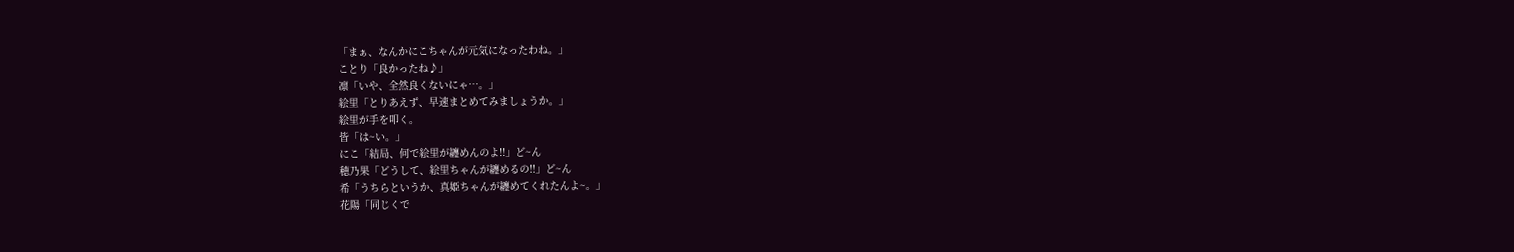「まぁ、なんかにこちゃんが元気になったわね。」
ことり「良かったね♪」
凛「いや、全然良くないにゃ…。」
絵里「とりあえず、早速まとめてみましょうか。」
絵里が手を叩く。
皆「は~い。」
にこ「結局、何で絵里が纏めんのよ!!」ど~ん
穂乃果「どうして、絵里ちゃんが纏めるの!!」ど~ん
希「うちらというか、真姫ちゃんが纏めてくれたんよ~。」
花陽「同じくで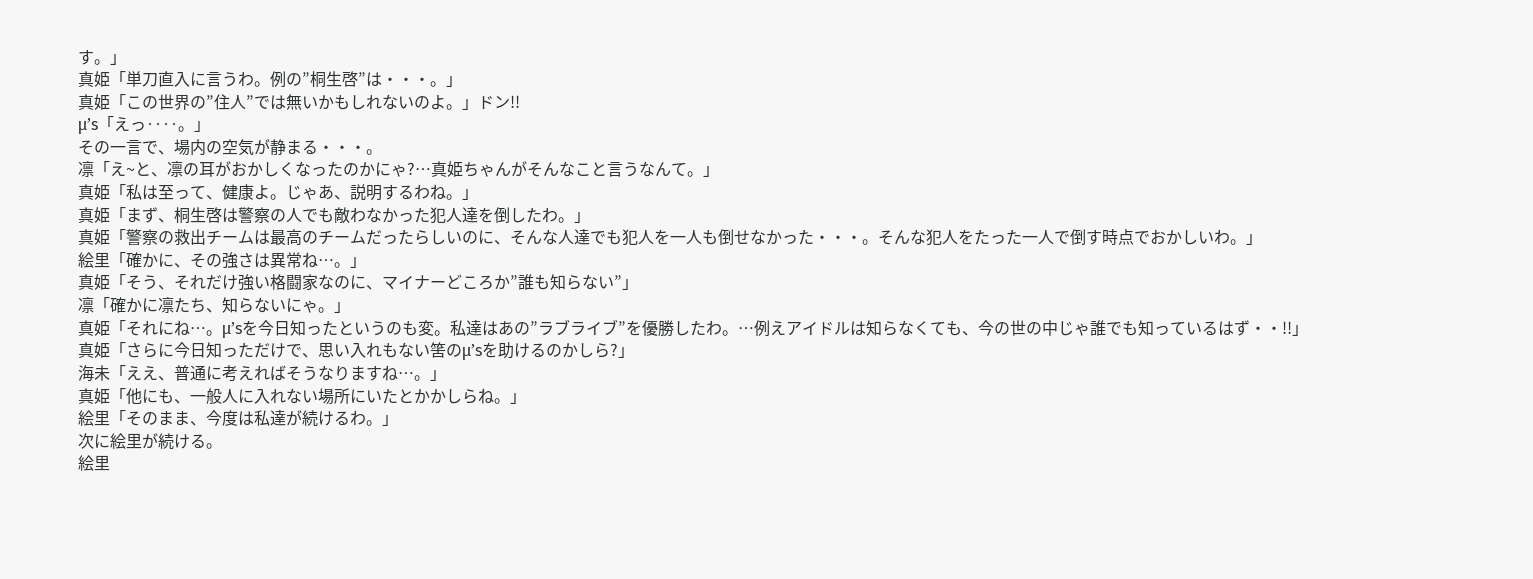す。」
真姫「単刀直入に言うわ。例の”桐生啓”は・・・。」
真姫「この世界の”住人”では無いかもしれないのよ。」ドン!!
μ’s「えっ‥‥。」
その一言で、場内の空気が静まる・・・。
凛「え~と、凛の耳がおかしくなったのかにゃ?…真姫ちゃんがそんなこと言うなんて。」
真姫「私は至って、健康よ。じゃあ、説明するわね。」
真姫「まず、桐生啓は警察の人でも敵わなかった犯人達を倒したわ。」
真姫「警察の救出チームは最高のチームだったらしいのに、そんな人達でも犯人を一人も倒せなかった・・・。そんな犯人をたった一人で倒す時点でおかしいわ。」
絵里「確かに、その強さは異常ね…。」
真姫「そう、それだけ強い格闘家なのに、マイナーどころか”誰も知らない”」
凛「確かに凛たち、知らないにゃ。」
真姫「それにね…。μ’sを今日知ったというのも変。私達はあの”ラブライブ”を優勝したわ。…例えアイドルは知らなくても、今の世の中じゃ誰でも知っているはず・・!!」
真姫「さらに今日知っただけで、思い入れもない筈のμ’sを助けるのかしら?」
海未「ええ、普通に考えればそうなりますね…。」
真姫「他にも、一般人に入れない場所にいたとかかしらね。」
絵里「そのまま、今度は私達が続けるわ。」
次に絵里が続ける。
絵里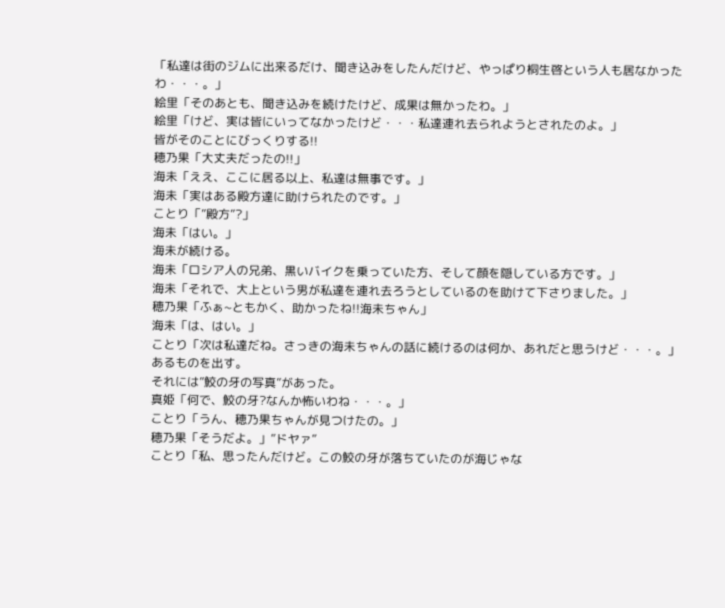「私達は街のジムに出来るだけ、聞き込みをしたんだけど、やっぱり桐生啓という人も居なかったわ・・・。」
絵里「そのあとも、聞き込みを続けたけど、成果は無かったわ。」
絵里「けど、実は皆にいってなかったけど・・・私達連れ去られようとされたのよ。」
皆がそのことにびっくりする!!
穂乃果「大丈夫だったの!!」
海未「ええ、ここに居る以上、私達は無事です。」
海未「実はある殿方達に助けられたのです。」
ことり「”殿方”?」
海未「はい。」
海未が続ける。
海未「ロシア人の兄弟、黒いバイクを乗っていた方、そして顔を隠している方です。」
海未「それで、大上という男が私達を連れ去ろうとしているのを助けて下さりました。」
穂乃果「ふぁ~ともかく、助かったね!!海未ちゃん」
海未「は、はい。」
ことり「次は私達だね。さっきの海未ちゃんの話に続けるのは何か、あれだと思うけど・・・。」
あるものを出す。
それには”鮫の牙の写真”があった。
真姫「何で、鮫の牙?なんか怖いわね・・・。」
ことり「うん、穂乃果ちゃんが見つけたの。」
穂乃果「そうだよ。」”ドヤァ”
ことり「私、思ったんだけど。この鮫の牙が落ちていたのが海じゃな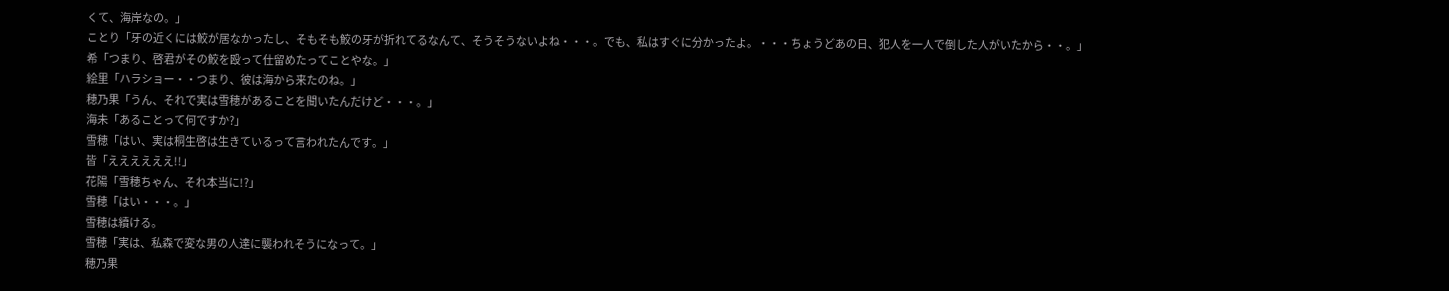くて、海岸なの。」
ことり「牙の近くには鮫が居なかったし、そもそも鮫の牙が折れてるなんて、そうそうないよね・・・。でも、私はすぐに分かったよ。・・・ちょうどあの日、犯人を一人で倒した人がいたから・・。」
希「つまり、啓君がその鮫を殴って仕留めたってことやな。」
絵里「ハラショー・・つまり、彼は海から来たのね。」
穂乃果「うん、それで実は雪穂があることを聞いたんだけど・・・。」
海未「あることって何ですか?」
雪穂「はい、実は桐生啓は生きているって言われたんです。」
皆「ええええええ!!」
花陽「雪穂ちゃん、それ本当に!?」
雪穂「はい・・・。」
雪穂は續ける。
雪穂「実は、私森で変な男の人達に襲われそうになって。」
穂乃果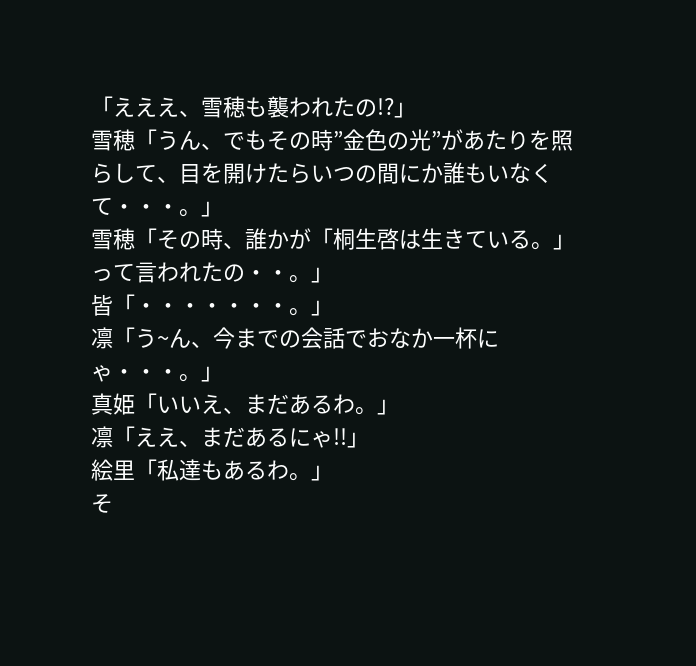「えええ、雪穂も襲われたの!?」
雪穂「うん、でもその時”金色の光”があたりを照らして、目を開けたらいつの間にか誰もいなくて・・・。」
雪穂「その時、誰かが「桐生啓は生きている。」って言われたの・・。」
皆「・・・・・・・。」
凛「う~ん、今までの会話でおなか一杯にゃ・・・。」
真姫「いいえ、まだあるわ。」
凛「ええ、まだあるにゃ!!」
絵里「私達もあるわ。」
そ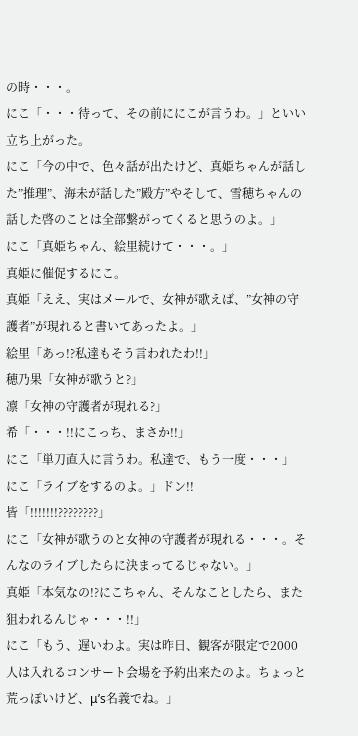の時・・・。
にこ「・・・待って、その前ににこが言うわ。」といい立ち上がった。
にこ「今の中で、色々話が出たけど、真姫ちゃんが話した”推理”、海未が話した”殿方”やそして、雪穂ちゃんの話した啓のことは全部繋がってくると思うのよ。」
にこ「真姫ちゃん、絵里続けて・・・。」
真姫に催促するにこ。
真姫「ええ、実はメールで、女神が歌えば、”女神の守護者”が現れると書いてあったよ。」
絵里「あっ!?私達もそう言われたわ!!」
穂乃果「女神が歌うと?」
凛「女神の守護者が現れる?」
希「・・・!!にこっち、まさか!!」
にこ「単刀直入に言うわ。私達で、もう一度・・・」
にこ「ライブをするのよ。」ドン!!
皆「!!!!!!!????????」
にこ「女神が歌うのと女神の守護者が現れる・・・。そんなのライブしたらに決まってるじゃない。」
真姫「本気なの!?にこちゃん、そんなことしたら、また狙われるんじゃ・・・!!」
にこ「もう、遅いわよ。実は昨日、観客が限定で2000人は入れるコンサート会場を予約出来たのよ。ちょっと荒っぽいけど、μ’s名義でね。」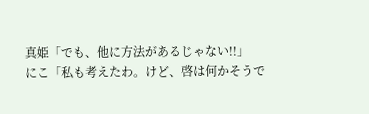真姫「でも、他に方法があるじゃない!!」
にこ「私も考えたわ。けど、啓は何かそうで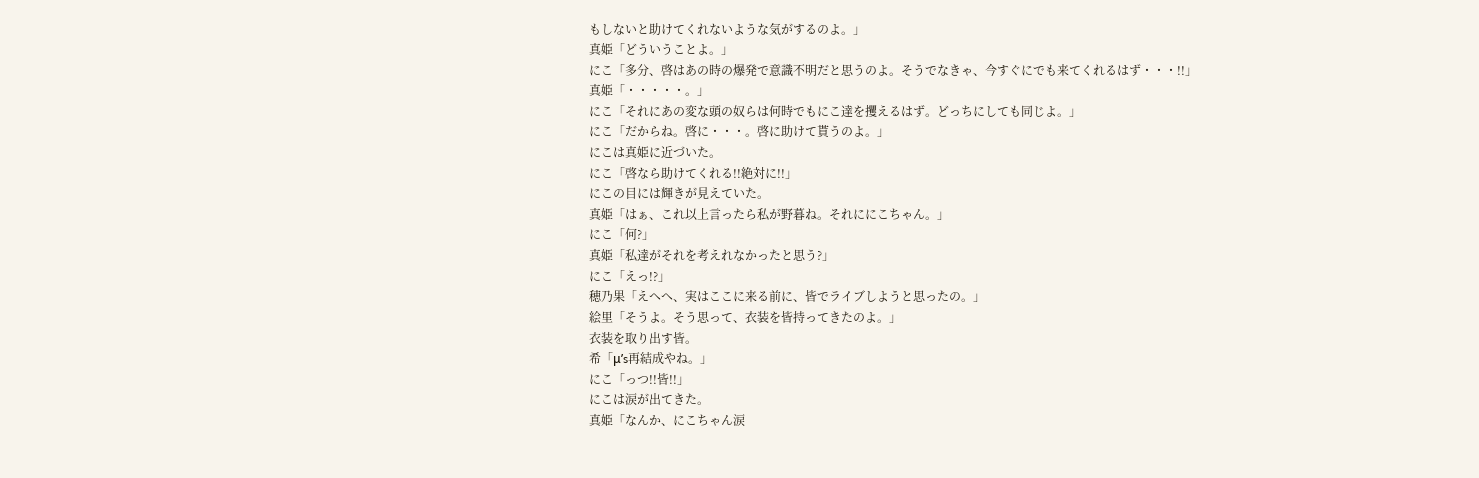もしないと助けてくれないような気がするのよ。」
真姫「どういうことよ。」
にこ「多分、啓はあの時の爆発で意識不明だと思うのよ。そうでなきゃ、今すぐにでも来てくれるはず・・・!!」
真姫「・・・・・。」
にこ「それにあの変な頭の奴らは何時でもにこ達を攫えるはず。どっちにしても同じよ。」
にこ「だからね。啓に・・・。啓に助けて貰うのよ。」
にこは真姫に近づいた。
にこ「啓なら助けてくれる!!絶対に!!」
にこの目には輝きが見えていた。
真姫「はぁ、これ以上言ったら私が野暮ね。それににこちゃん。」
にこ「何?」
真姫「私達がそれを考えれなかったと思う?」
にこ「えっ!?」
穂乃果「えへへ、実はここに来る前に、皆でライブしようと思ったの。」
絵里「そうよ。そう思って、衣装を皆持ってきたのよ。」
衣装を取り出す皆。
希「μ’s再結成やね。」
にこ「っつ!!皆!!」
にこは涙が出てきた。
真姫「なんか、にこちゃん涙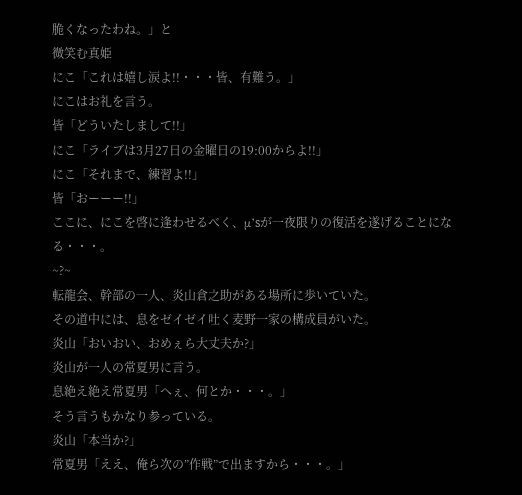脆くなったわね。」と
微笑む真姫
にこ「これは嬉し涙よ!!・・・皆、有難う。」
にこはお礼を言う。
皆「どういたしまして!!」
にこ「ライブは3月27日の金曜日の19:00からよ!!」
にこ「それまで、練習よ!!」
皆「おーーー!!」
ここに、にこを啓に逢わせるべく、μ’sが一夜限りの復活を遂げることになる・・・。
~?~
転龍会、幹部の一人、炎山倉之助がある場所に歩いていた。
その道中には、息をゼイゼイ吐く麦野一家の構成員がいた。
炎山「おいおい、おめぇら大丈夫か?」
炎山が一人の常夏男に言う。
息絶え絶え常夏男「へぇ、何とか・・・。」
そう言うもかなり参っている。
炎山「本当か?」
常夏男「ええ、俺ら次の”作戦”で出ますから・・・。」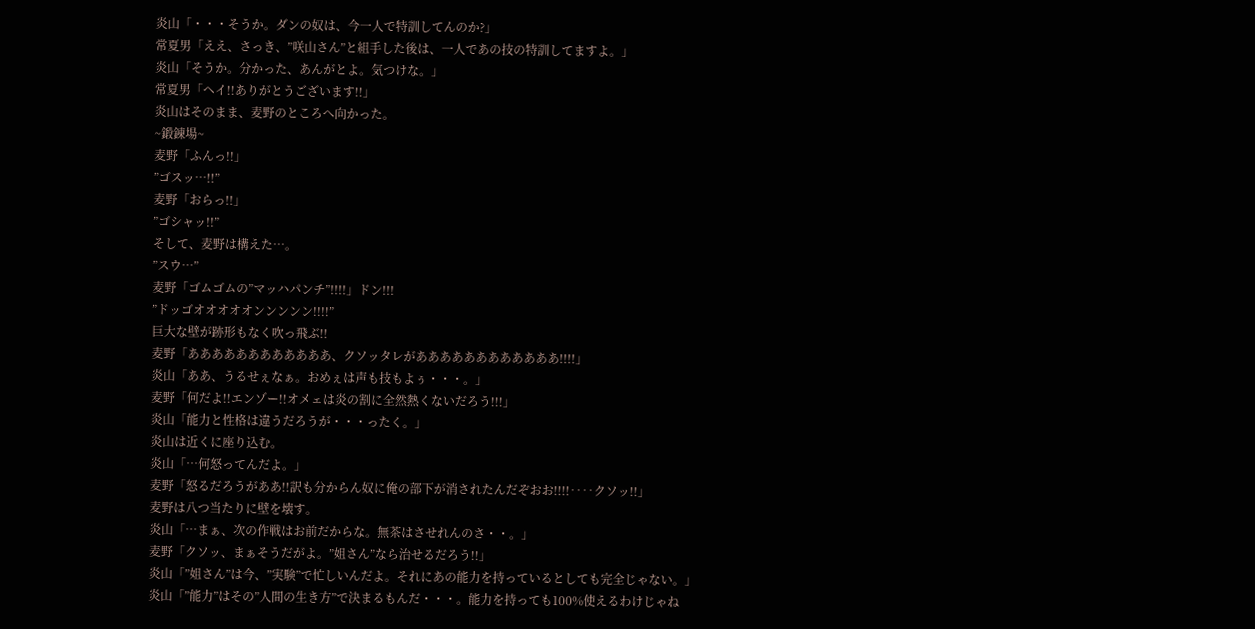炎山「・・・そうか。ダンの奴は、今一人で特訓してんのか?」
常夏男「ええ、さっき、”咲山さん”と組手した後は、一人であの技の特訓してますよ。」
炎山「そうか。分かった、あんがとよ。気つけな。」
常夏男「ヘイ!!ありがとうございます!!」
炎山はそのまま、麦野のところへ向かった。
~鍛錬場~
麦野「ふんっ!!」
”ゴスッ…!!”
麦野「おらっ!!」
”ゴシャッ!!”
そして、麦野は構えた…。
”スウ…”
麦野「ゴムゴムの”マッハパンチ”!!!!」ドン!!!
”ドッゴオオオオオンンンンン!!!!”
巨大な壁が跡形もなく吹っ飛ぶ!!
麦野「ああああああああああああ、クソッタレがああああああああああああ!!!!」
炎山「ああ、うるせぇなぁ。おめぇは声も技もよぅ・・・。」
麦野「何だよ!!エンゾー!!オメェは炎の割に全然熱くないだろう!!!」
炎山「能力と性格は違うだろうが・・・ったく。」
炎山は近くに座り込む。
炎山「…何怒ってんだよ。」
麦野「怒るだろうがああ!!訳も分からん奴に俺の部下が消されたんだぞおお!!!!‥‥クソッ!!」
麦野は八つ当たりに壁を壊す。
炎山「…まぁ、次の作戦はお前だからな。無茶はさせれんのさ・・。」
麦野「クソッ、まぁそうだがよ。”姐さん”なら治せるだろう!!」
炎山「”姐さん”は今、”実験”で忙しいんだよ。それにあの能力を持っているとしても完全じゃない。」
炎山「”能力”はその”人間の生き方”で決まるもんだ・・・。能力を持っても100%使えるわけじゃね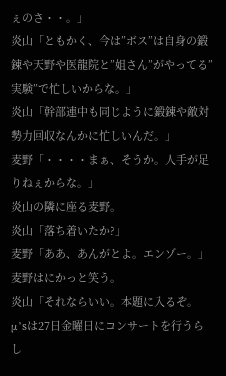ぇのさ・・。」
炎山「ともかく、今は”ボス”は自身の鍛錬や天野や医龍院と”姐さん”がやってる”実験”で忙しいからな。」
炎山「幹部連中も同じように鍛錬や敵対勢力回収なんかに忙しいんだ。」
麦野「・・・・まぁ、そうか。人手が足りねぇからな。」
炎山の隣に座る麦野。
炎山「落ち着いたか?」
麦野「ああ、あんがとよ。エンゾー。」
麦野はにかっと笑う。
炎山「それならいい。本題に入るぞ。μ’sは27日金曜日にコンサートを行うらし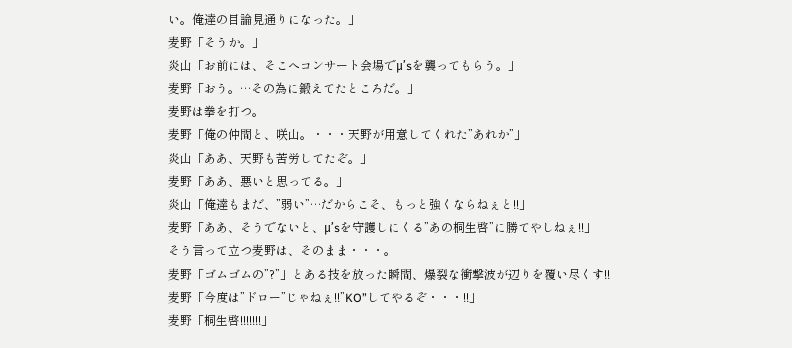い。俺達の目論見通りになった。」
麦野「そうか。」
炎山「お前には、そこへコンサート会場でμ’sを襲ってもらう。」
麦野「おう。…その為に鍛えてたところだ。」
麦野は拳を打つ。
麦野「俺の仲間と、咲山。・・・天野が用意してくれた”あれか”」
炎山「ああ、天野も苦労してたぞ。」
麦野「ああ、悪いと思ってる。」
炎山「俺達もまだ、”弱い”…だからこそ、もっと強くならねぇと!!」
麦野「ああ、そうでないと、μ’sを守護しにくる”あの桐生啓”に勝てやしねぇ!!」
そう言って立つ麦野は、そのまま・・・。
麦野「ゴムゴムの”?”」とある技を放った瞬間、爆裂な衝撃波が辺りを覆い尽くす!!
麦野「今度は”ドロー”じゃねぇ!!”KO”してやるぞ・・・!!」
麦野「桐生啓!!!!!!!」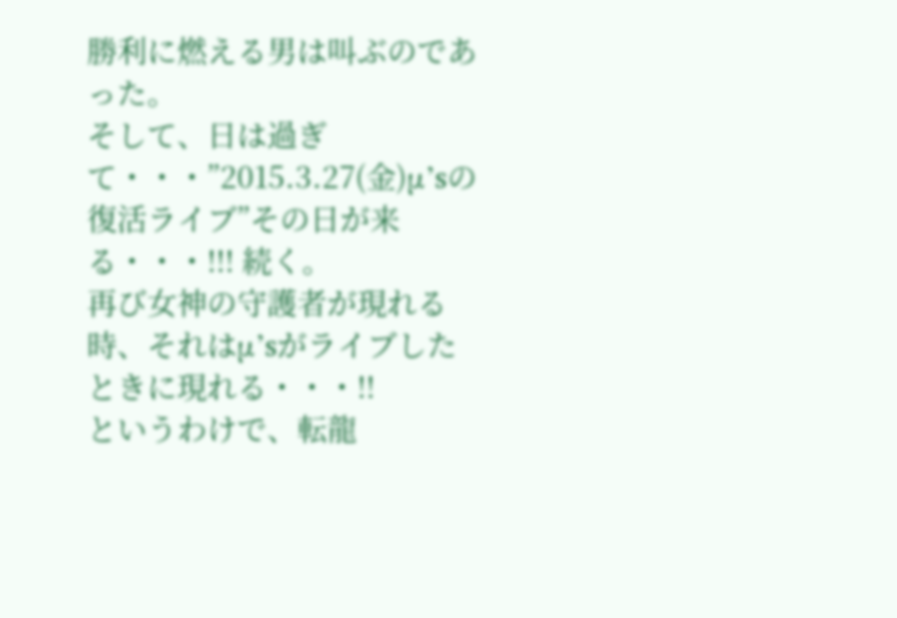勝利に燃える男は叫ぶのであった。
そして、日は過ぎて・・・”2015.3.27(金)μ’sの復活ライブ”その日が来る・・・!!! 続く。
再び女神の守護者が現れる時、それはμ’sがライブしたときに現れる・・・!!
というわけで、転龍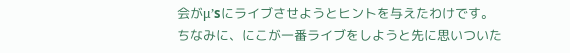会がμ’sにライブさせようとヒントを与えたわけです。
ちなみに、にこが一番ライブをしようと先に思いついた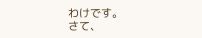わけです。
さて、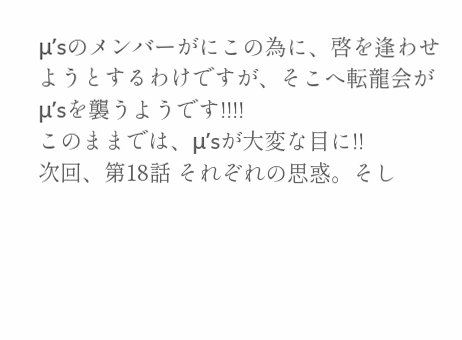μ’sのメンバーがにこの為に、啓を逢わせようとするわけですが、そこへ転龍会がμ’sを襲うようです!!!!
このままでは、μ’sが大変な目に!!
次回、第18話 それぞれの思惑。そし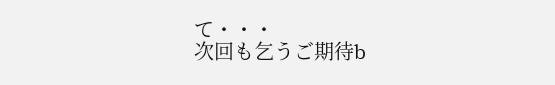て・・・
次回も乞うご期待b